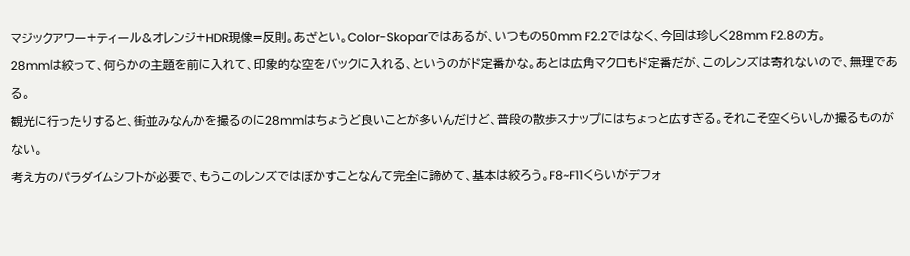マジックアワー+ティール&オレンジ+HDR現像=反則。あざとい。Color-Skoparではあるが、いつもの50mm F2.2ではなく、今回は珍しく28mm F2.8の方。
28mmは絞って、何らかの主題を前に入れて、印象的な空をバックに入れる、というのがド定番かな。あとは広角マクロもド定番だが、このレンズは寄れないので、無理である。
観光に行ったりすると、街並みなんかを撮るのに28mmはちょうど良いことが多いんだけど、普段の散歩スナップにはちょっと広すぎる。それこそ空くらいしか撮るものがない。
考え方のパラダイムシフトが必要で、もうこのレンズではぼかすことなんて完全に諦めて、基本は絞ろう。F8~F11くらいがデフォ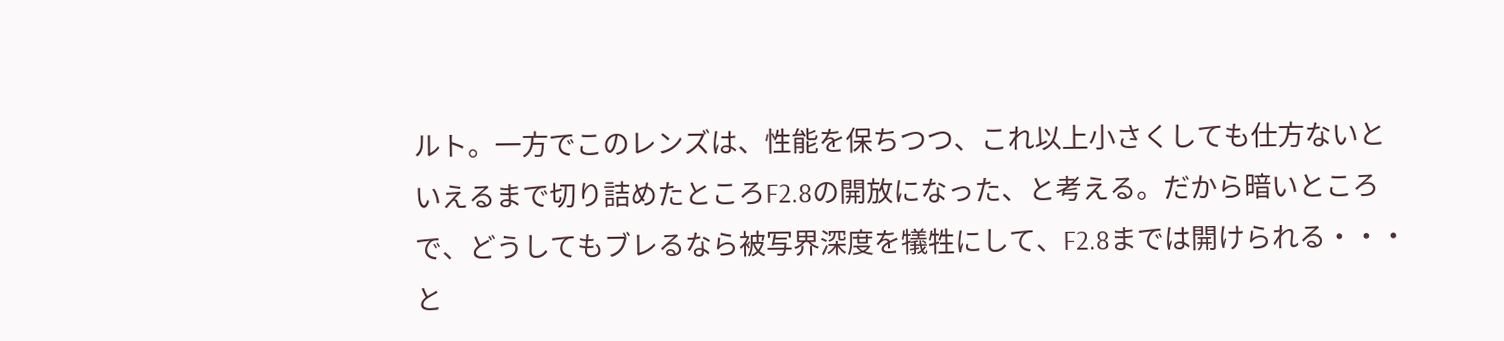ルト。一方でこのレンズは、性能を保ちつつ、これ以上小さくしても仕方ないといえるまで切り詰めたところF2.8の開放になった、と考える。だから暗いところで、どうしてもブレるなら被写界深度を犠牲にして、F2.8までは開けられる・・・と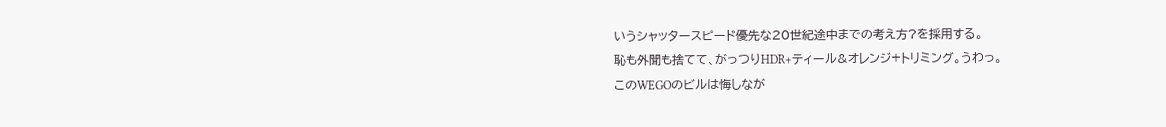いうシャッタースピード優先な20世紀途中までの考え方?を採用する。
恥も外聞も捨てて、がっつりHDR+ティール&オレンジ+トリミング。うわっ。
このWEGOのビルは悔しなが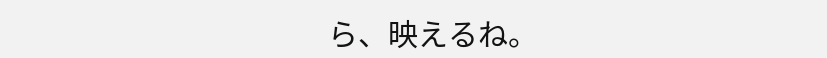ら、映えるね。